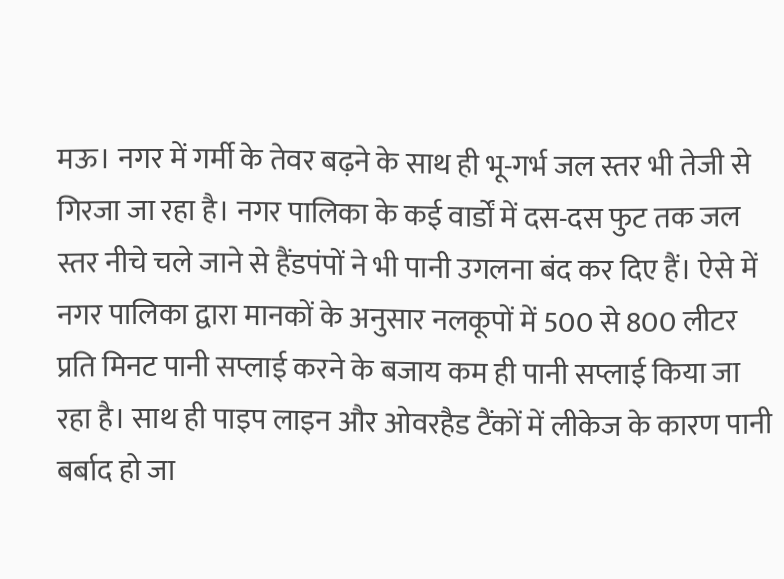मऊ। नगर में गर्मी के तेवर बढ़ने के साथ ही भू-गर्भ जल स्तर भी तेजी से गिरजा जा रहा है। नगर पालिका के कई वार्डों में दस-दस फुट तक जल स्तर नीचे चले जाने से हैंडपंपों ने भी पानी उगलना बंद कर दिए हैं। ऐसे में नगर पालिका द्वारा मानकों के अनुसार नलकूपों में 500 से 800 लीटर प्रति मिनट पानी सप्लाई करने के बजाय कम ही पानी सप्लाई किया जा रहा है। साथ ही पाइप लाइन और ओवरहैड टैंकों में लीकेज के कारण पानी बर्बाद हो जा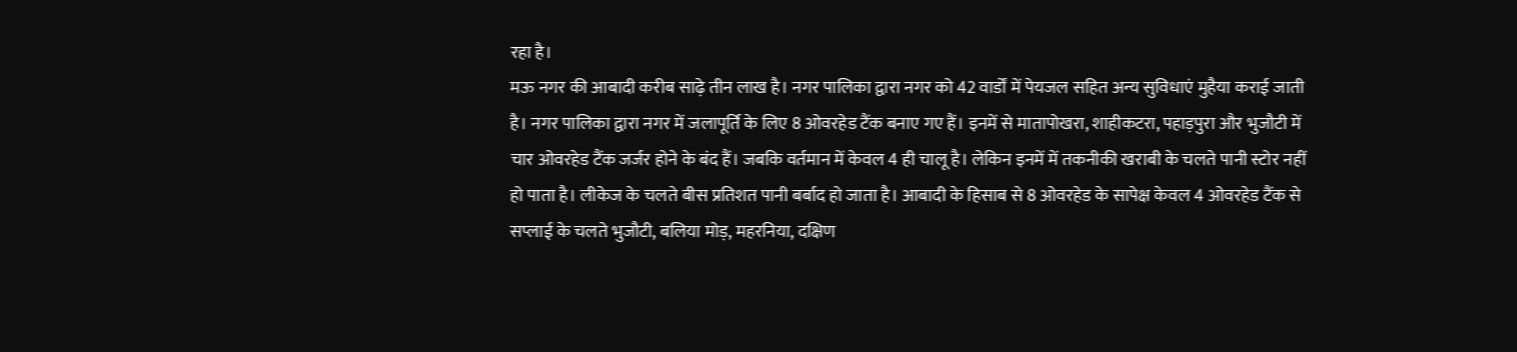रहा है।
मऊ नगर की आबादी करीब साढ़े तीन लाख है। नगर पालिका द्वारा नगर को 42 वार्डों में पेयजल सहित अन्य सुविधाएं मुहैया कराई जाती है। नगर पालिका द्वारा नगर में जलापूर्ति के लिए 8 ओवरहेड टैंक बनाए गए हैं। इनमें से मातापोखरा, शाहीकटरा, पहाड़पुरा और भुजौटी में चार ओवरहेड टैंक जर्जर होने के बंद हैं। जबकि वर्तमान में केवल 4 ही चालू है। लेकिन इनमें में तकनीकी खराबी के चलते पानी स्टोर नहीं हो पाता है। लीकेज के चलते बीस प्रतिशत पानी बर्बाद हो जाता है। आबादी के हिसाब से 8 ओवरहेड के सापेक्ष केवल 4 ओवरहेड टैंक से सप्लाई के चलते भुजौटी, बलिया मोड़, महरनिया, दक्षिण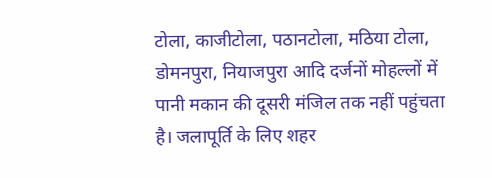टोला, काजीटोला, पठानटोला, मठिया टोला, डोमनपुरा, नियाजपुरा आदि दर्जनों मोहल्लों में पानी मकान की दूसरी मंजिल तक नहीं पहुंचता है। जलापूर्ति के लिए शहर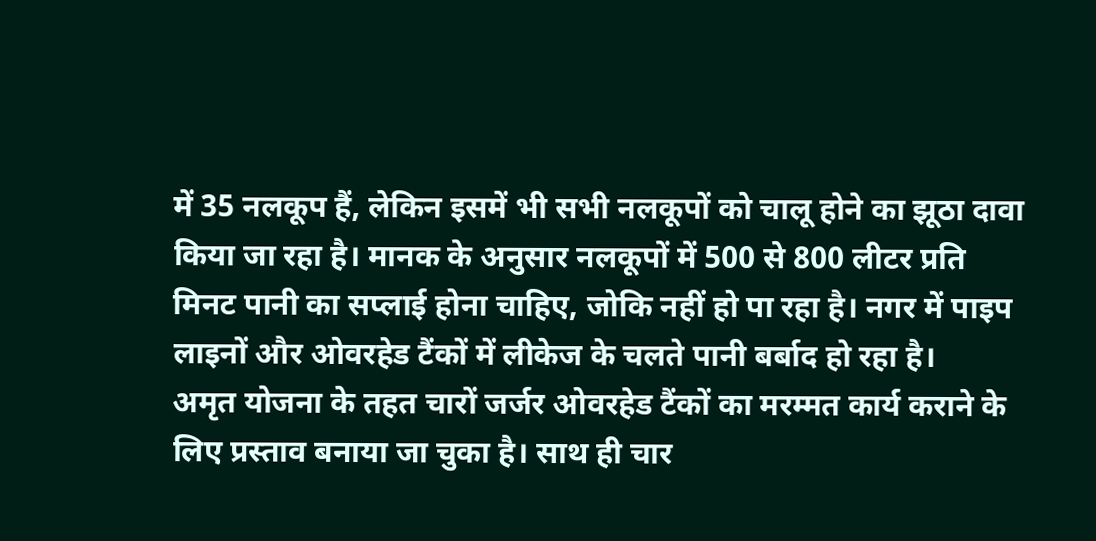में 35 नलकूप हैं, लेकिन इसमें भी सभी नलकूपों को चालू होने का झूठा दावा किया जा रहा है। मानक के अनुसार नलकूपों में 500 से 800 लीटर प्रति मिनट पानी का सप्लाई होना चाहिए, जोकि नहीं हो पा रहा है। नगर में पाइप लाइनों और ओवरहेड टैंकों में लीकेज के चलते पानी बर्बाद हो रहा है।
अमृत योजना के तहत चारों जर्जर ओवरहेड टैंकों का मरम्मत कार्य कराने के लिए प्रस्ताव बनाया जा चुका है। साथ ही चार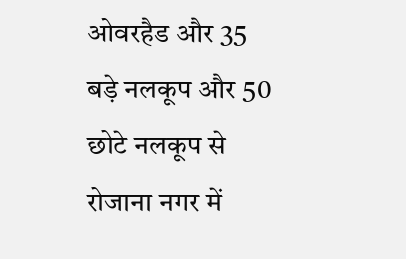ओवरहैड और 35 बड़े नलकूप और 50 छोटे नलकूप से रोजाना नगर में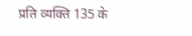प्रति व्यक्ति 135 के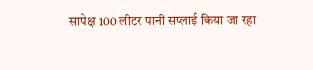सापेक्ष 100 लीटर पानी सप्लाई किया जा रहा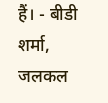हैं। - बीडी शर्मा, जलकल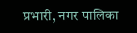प्रभारी, नगर पालिका